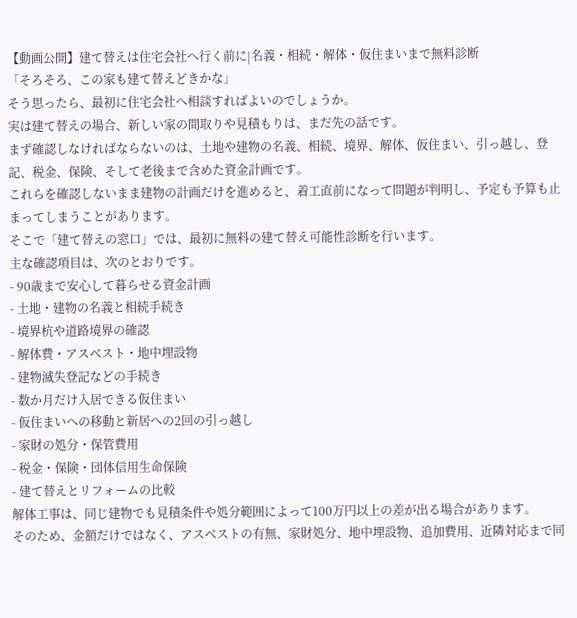【動画公開】建て替えは住宅会社へ行く前に|名義・相続・解体・仮住まいまで無料診断
「そろそろ、この家も建て替えどきかな」
そう思ったら、最初に住宅会社へ相談すればよいのでしょうか。
実は建て替えの場合、新しい家の間取りや見積もりは、まだ先の話です。
まず確認しなければならないのは、土地や建物の名義、相続、境界、解体、仮住まい、引っ越し、登記、税金、保険、そして老後まで含めた資金計画です。
これらを確認しないまま建物の計画だけを進めると、着工直前になって問題が判明し、予定も予算も止まってしまうことがあります。
そこで「建て替えの窓口」では、最初に無料の建て替え可能性診断を行います。
主な確認項目は、次のとおりです。
- 90歳まで安心して暮らせる資金計画
- 土地・建物の名義と相続手続き
- 境界杭や道路境界の確認
- 解体費・アスベスト・地中埋設物
- 建物滅失登記などの手続き
- 数か月だけ入居できる仮住まい
- 仮住まいへの移動と新居への2回の引っ越し
- 家財の処分・保管費用
- 税金・保険・団体信用生命保険
- 建て替えとリフォームの比較
解体工事は、同じ建物でも見積条件や処分範囲によって100万円以上の差が出る場合があります。
そのため、金額だけではなく、アスベストの有無、家財処分、地中埋設物、追加費用、近隣対応まで同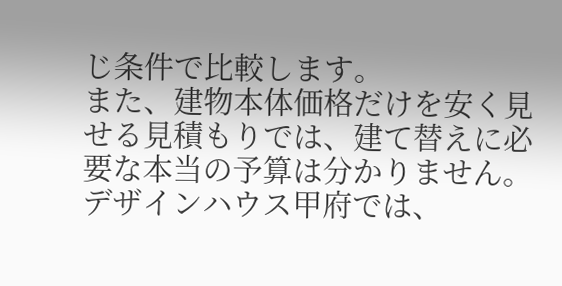じ条件で比較します。
また、建物本体価格だけを安く見せる見積もりでは、建て替えに必要な本当の予算は分かりません。
デザインハウス甲府では、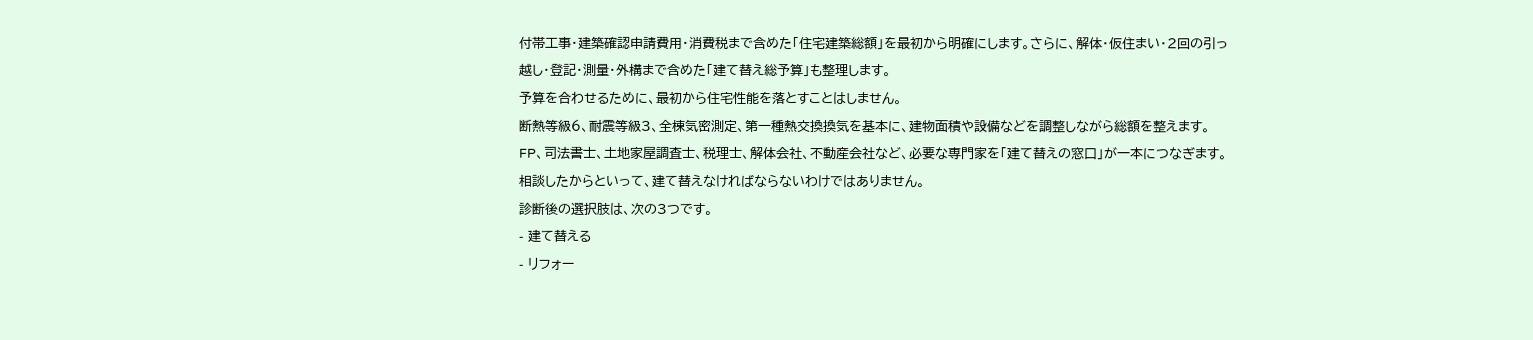付帯工事・建築確認申請費用・消費税まで含めた「住宅建築総額」を最初から明確にします。さらに、解体・仮住まい・2回の引っ越し・登記・測量・外構まで含めた「建て替え総予算」も整理します。
予算を合わせるために、最初から住宅性能を落とすことはしません。
断熱等級6、耐震等級3、全棟気密測定、第一種熱交換換気を基本に、建物面積や設備などを調整しながら総額を整えます。
FP、司法書士、土地家屋調査士、税理士、解体会社、不動産会社など、必要な専門家を「建て替えの窓口」が一本につなぎます。
相談したからといって、建て替えなければならないわけではありません。
診断後の選択肢は、次の3つです。
- 建て替える
- リフォー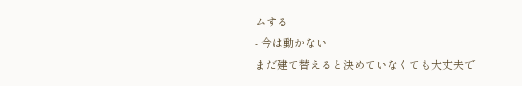ムする
- 今は動かない
まだ建て替えると決めていなくても大丈夫で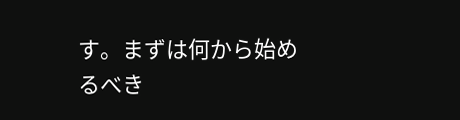す。まずは何から始めるべき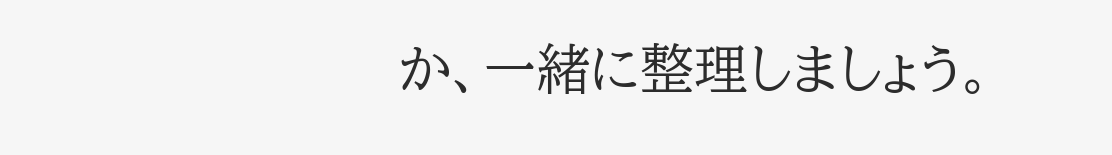か、一緒に整理しましょう。